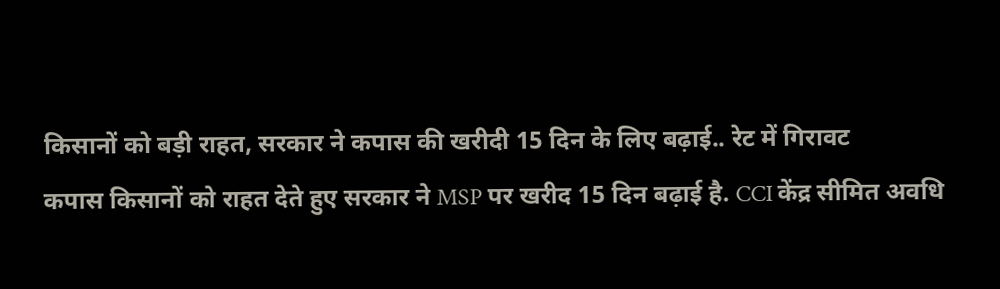किसानों को बड़ी राहत, सरकार ने कपास की खरीदी 15 दिन के लिए बढ़ाई.. रेट में गिरावट
कपास किसानों को राहत देते हुए सरकार ने MSP पर खरीद 15 दिन बढ़ाई है. CCI केंद्र सीमित अवधि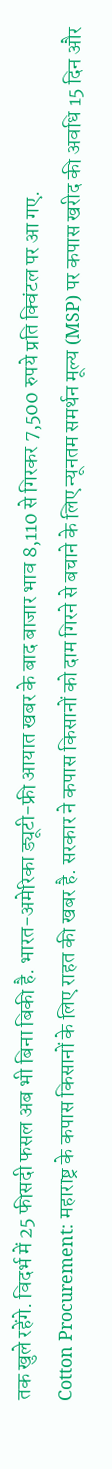तक खुले रहेंगे. विदर्भ में 25 फीसदी फसल अब भी बिना बिकी है. भारत-अमेरिका ड्यूटी-फ्री आयात खबर के बाद बाजार भाव 8,110 से गिरकर 7,500 रुपये प्रति क्विंटल पर आ गए.
Cotton Procurement: महाराष्ट्र के कपास किसानों के लिए राहत की खबर है. सरकार ने कपास किसानों को दाम गिरने से बचाने के लिए न्यूनतम समर्थन मूल्य (MSP) पर कपास खरीद की अवधि 15 दिन और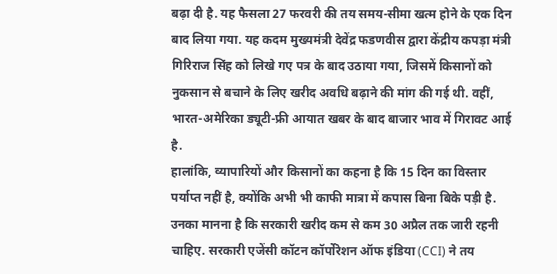बढ़ा दी है. यह फैसला 27 फरवरी की तय समय-सीमा खत्म होने के एक दिन बाद लिया गया. यह कदम मुख्यमंत्री देवेंद्र फडणवीस द्वारा केंद्रीय कपड़ा मंत्री गिरिराज सिंह को लिखे गए पत्र के बाद उठाया गया, जिसमें किसानों को नुकसान से बचाने के लिए खरीद अवधि बढ़ाने की मांग की गई थी. वहीं, भारत-अमेरिका ड्यूटी-फ्री आयात खबर के बाद बाजार भाव में गिरावट आई है.
हालांकि, व्यापारियों और किसानों का कहना है कि 15 दिन का विस्तार पर्याप्त नहीं है, क्योंकि अभी भी काफी मात्रा में कपास बिना बिके पड़ी है. उनका मानना है कि सरकारी खरीद कम से कम 30 अप्रैल तक जारी रहनी चाहिए. सरकारी एजेंसी कॉटन कॉर्पोरेशन ऑफ इंडिया (CCI) ने तय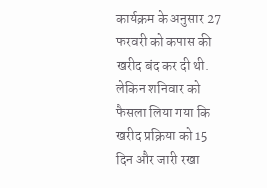कार्यक्रम के अनुसार 27 फरवरी को कपास की खरीद बंद कर दी थी. लेकिन शनिवार को फैसला लिया गया कि खरीद प्रक्रिया को 15 दिन और जारी रखा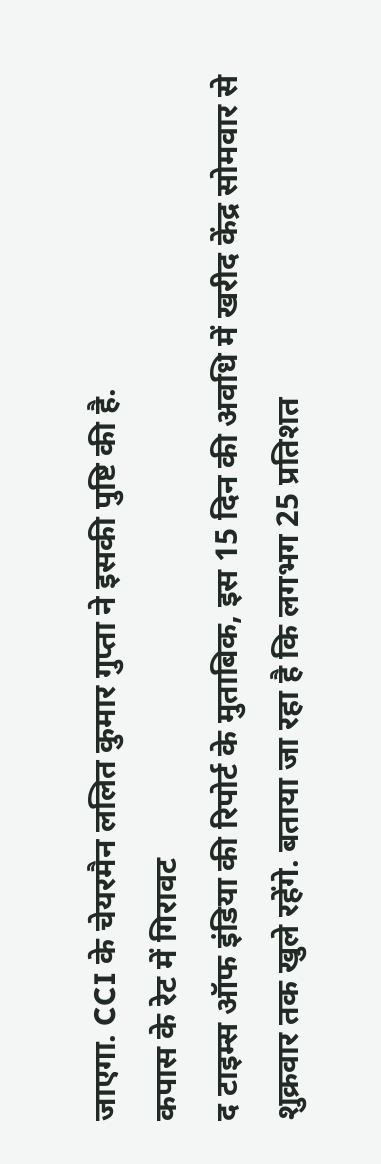जाएगा. CCI के चेयरमैन ललित कुमार गुप्ता ने इसकी पुष्टि की है.
कपास के रेट में गिरावट
द टाइम्स ऑफ इंडिया की रिपोर्ट के मुताबिक, इस 15 दिन की अवधि में खरीद केंद्र सोमवार से शुक्रवार तक खुले रहेंगे. बताया जा रहा है कि लगभग 25 प्रतिशत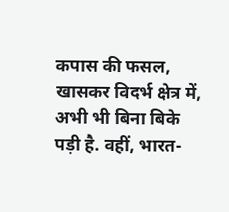कपास की फसल, खासकर विदर्भ क्षेत्र में, अभी भी बिना बिके पड़ी है. वहीं, भारत-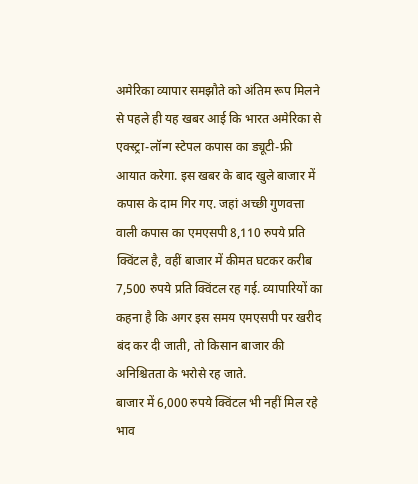अमेरिका व्यापार समझौते को अंतिम रूप मिलने से पहले ही यह खबर आई कि भारत अमेरिका से एक्स्ट्रा-लॉन्ग स्टेपल कपास का ड्यूटी-फ्री आयात करेगा. इस खबर के बाद खुले बाजार में कपास के दाम गिर गए. जहां अच्छी गुणवत्ता वाली कपास का एमएसपी 8,110 रुपये प्रति क्विंटल है, वहीं बाजार में कीमत घटकर करीब 7,500 रुपये प्रति क्विंटल रह गई. व्यापारियों का कहना है कि अगर इस समय एमएसपी पर खरीद बंद कर दी जाती, तो किसान बाजार की अनिश्चितता के भरोसे रह जाते.
बाजार में 6,000 रुपये क्विंटल भी नहीं मिल रहे भाव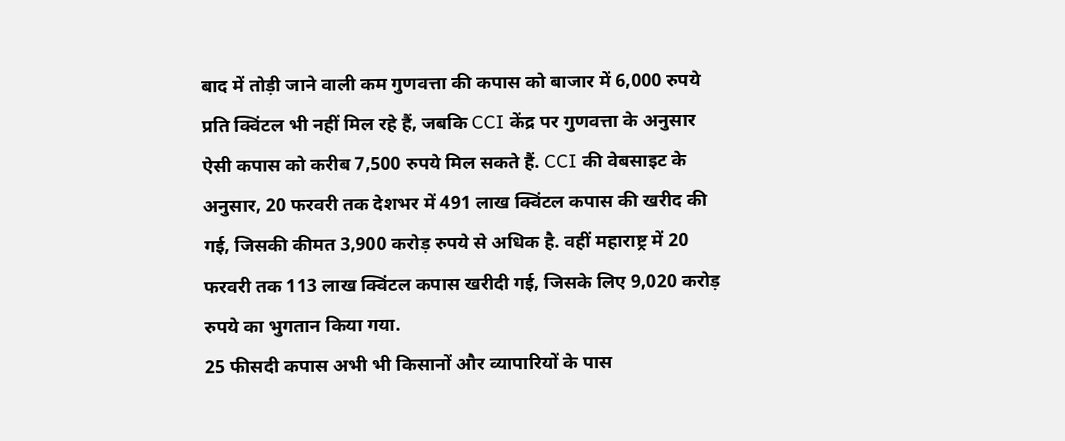बाद में तोड़ी जाने वाली कम गुणवत्ता की कपास को बाजार में 6,000 रुपये प्रति क्विंटल भी नहीं मिल रहे हैं, जबकि CCI केंद्र पर गुणवत्ता के अनुसार ऐसी कपास को करीब 7,500 रुपये मिल सकते हैं. CCI की वेबसाइट के अनुसार, 20 फरवरी तक देशभर में 491 लाख क्विंटल कपास की खरीद की गई, जिसकी कीमत 3,900 करोड़ रुपये से अधिक है. वहीं महाराष्ट्र में 20 फरवरी तक 113 लाख क्विंटल कपास खरीदी गई, जिसके लिए 9,020 करोड़ रुपये का भुगतान किया गया.
25 फीसदी कपास अभी भी किसानों और व्यापारियों के पास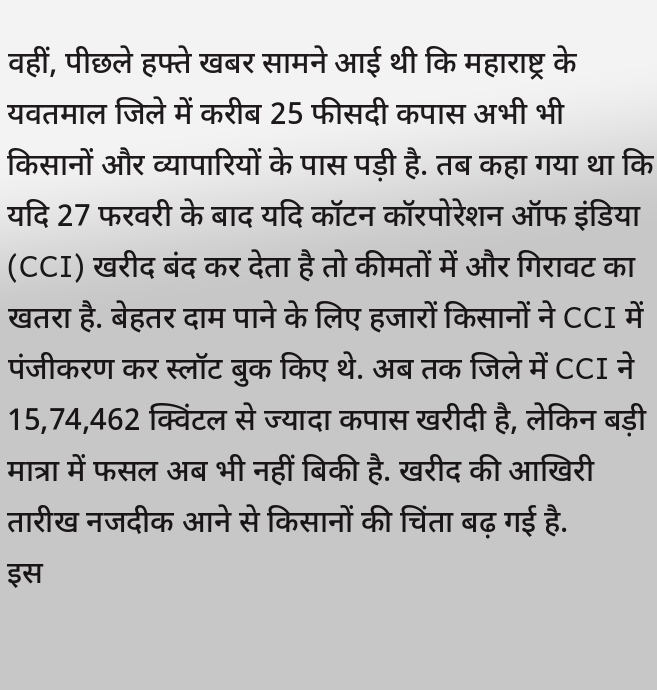वहीं, पीछले हफ्ते खबर सामने आई थी कि महाराष्ट्र के यवतमाल जिले में करीब 25 फीसदी कपास अभी भी किसानों और व्यापारियों के पास पड़ी है. तब कहा गया था कि यदि 27 फरवरी के बाद यदि कॉटन कॉरपोरेशन ऑफ इंडिया (CCI) खरीद बंद कर देता है तो कीमतों में और गिरावट का खतरा है. बेहतर दाम पाने के लिए हजारों किसानों ने CCI में पंजीकरण कर स्लॉट बुक किए थे. अब तक जिले में CCI ने 15,74,462 क्विंटल से ज्यादा कपास खरीदी है, लेकिन बड़ी मात्रा में फसल अब भी नहीं बिकी है. खरीद की आखिरी तारीख नजदीक आने से किसानों की चिंता बढ़ गई है.
इस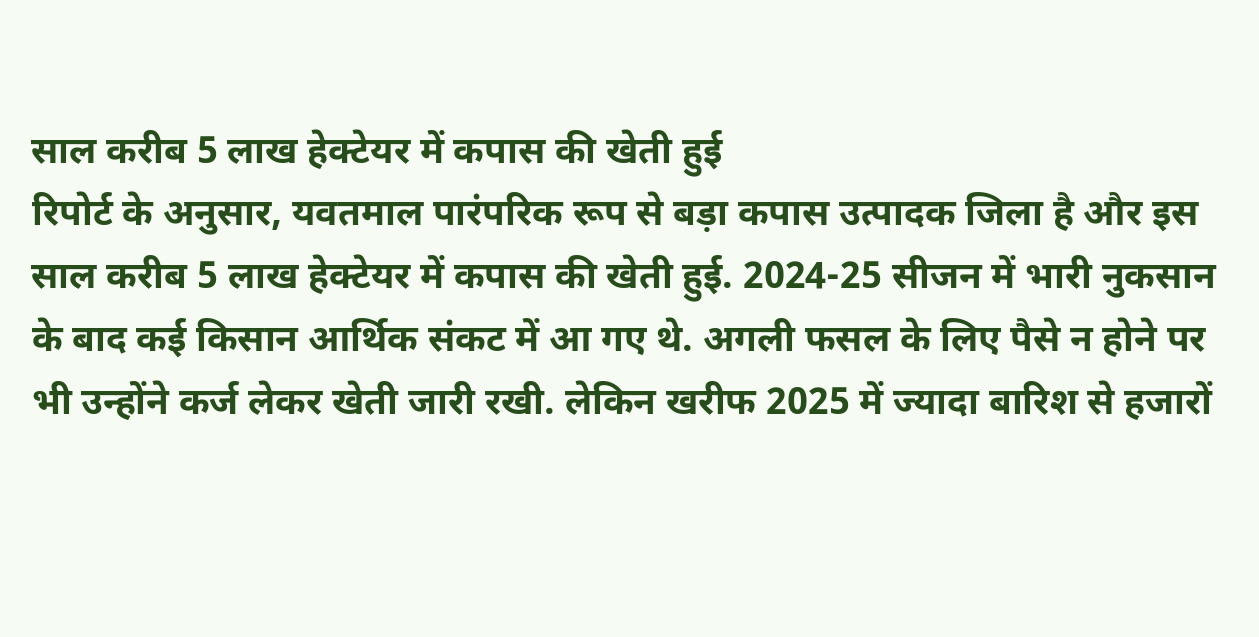साल करीब 5 लाख हेक्टेयर में कपास की खेती हुई
रिपोर्ट के अनुसार, यवतमाल पारंपरिक रूप से बड़ा कपास उत्पादक जिला है और इस साल करीब 5 लाख हेक्टेयर में कपास की खेती हुई. 2024-25 सीजन में भारी नुकसान के बाद कई किसान आर्थिक संकट में आ गए थे. अगली फसल के लिए पैसे न होने पर भी उन्होंने कर्ज लेकर खेती जारी रखी. लेकिन खरीफ 2025 में ज्यादा बारिश से हजारों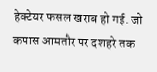हेक्टेयर फसल खराब हो गई. जो कपास आमतौर पर दशहरे तक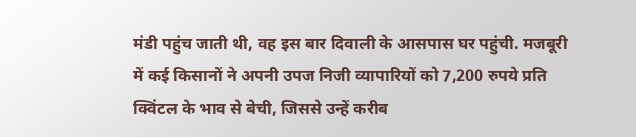मंडी पहुंच जाती थी, वह इस बार दिवाली के आसपास घर पहुंची. मजबूरी में कई किसानों ने अपनी उपज निजी व्यापारियों को 7,200 रुपये प्रति क्विंटल के भाव से बेची, जिससे उन्हें करीब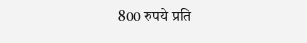800 रुपये प्रति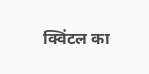क्विंटल का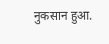नुकसान हुआ.